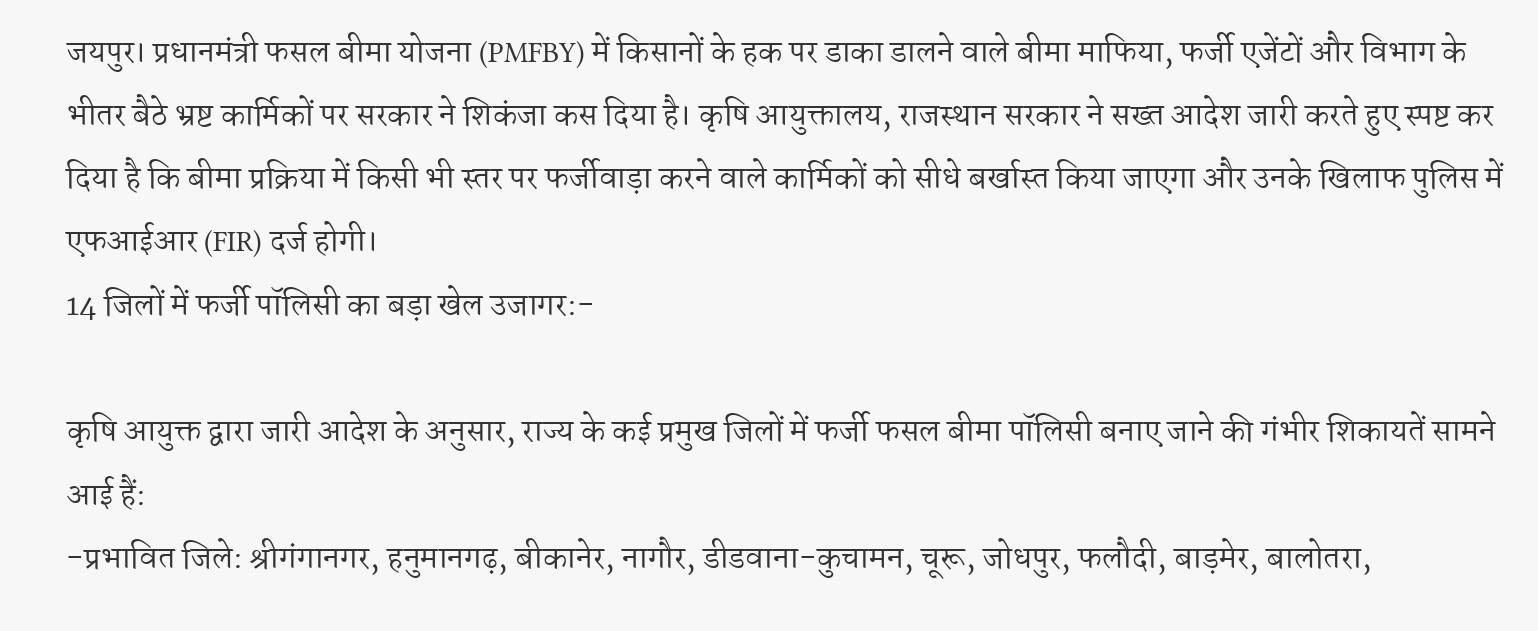जयपुर। प्रधानमंत्री फसल बीमा योजना (PMFBY) में किसानों के हक पर डाका डालने वाले बीमा माफिया, फर्जी एजेंटों और विभाग के भीतर बैठे भ्रष्ट कार्मिकों पर सरकार ने शिकंजा कस दिया है। कृषि आयुक्तालय, राजस्थान सरकार ने सख्त आदेश जारी करते हुए स्पष्ट कर दिया है कि बीमा प्रक्रिया में किसी भी स्तर पर फर्जीवाड़ा करने वाले कार्मिकों को सीधे बर्खास्त किया जाएगा और उनके खिलाफ पुलिस में एफआईआर (FIR) दर्ज होगी।
14 जिलों में फर्जी पॉलिसी का बड़ा खेल उजागर:-

कृषि आयुक्त द्वारा जारी आदेश के अनुसार, राज्य के कई प्रमुख जिलों में फर्जी फसल बीमा पॉलिसी बनाए जाने की गंभीर शिकायतें सामने आई हैं:
-प्रभावित जिले: श्रीगंगानगर, हनुमानगढ़, बीकानेर, नागौर, डीडवाना-कुचामन, चूरू, जोधपुर, फलौदी, बाड़मेर, बालोतरा,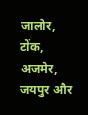जालोर, टोंक, अजमेर, जयपुर और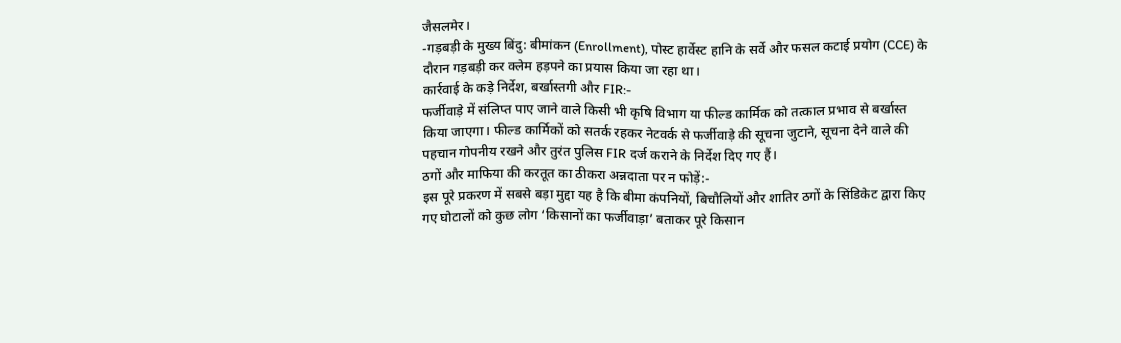जैसलमेर।
-गड़बड़ी के मुख्य बिंदु: बीमांकन (Enrollment), पोस्ट हार्वेस्ट हानि के सर्वे और फसल कटाई प्रयोग (CCE) के दौरान गड़बड़ी कर क्लेम हड़पने का प्रयास किया जा रहा था।
कार्रवाई के कड़े निर्देश, बर्खास्तगी और FIR:-
फर्जीवाड़े में संलिप्त पाए जाने वाले किसी भी कृषि विभाग या फील्ड कार्मिक को तत्काल प्रभाव से बर्खास्त किया जाएगा। फील्ड कार्मिकों को सतर्क रहकर नेटवर्क से फर्जीवाड़े की सूचना जुटाने, सूचना देने वाले की पहचान गोपनीय रखने और तुरंत पुलिस FIR दर्ज कराने के निर्देश दिए गए हैं।
ठगों और माफिया की करतूत का ठीकरा अन्नदाता पर न फोड़ें:-
इस पूरे प्रकरण में सबसे बड़ा मुद्दा यह है कि बीमा कंपनियों, बिचौलियों और शातिर ठगों के सिंडिकेट द्वारा किए गए घोटालों को कुछ लोग ‘किसानों का फर्जीवाड़ा’ बताकर पूरे किसान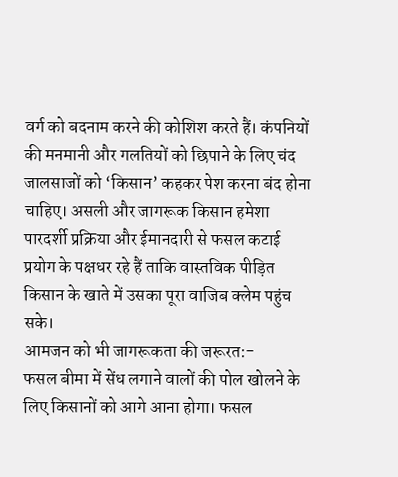वर्ग को बदनाम करने की कोशिश करते हैं। कंपनियों की मनमानी और गलतियों को छिपाने के लिए चंद जालसाजों को ‘किसान’ कहकर पेश करना बंद होना चाहिए। असली और जागरूक किसान हमेशा पारदर्शी प्रक्रिया और ईमानदारी से फसल कटाई प्रयोग के पक्षधर रहे हैं ताकि वास्तविक पीड़ित किसान के खाते में उसका पूरा वाजिब क्लेम पहुंच सके।
आमजन को भी जागरूकता की जरूरत:-
फसल बीमा में सेंध लगाने वालों की पोल खोलने के लिए किसानों को आगे आना होगा। फसल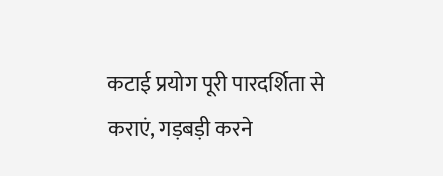कटाई प्रयोग पूरी पारदर्शिता से कराएं, गड़बड़ी करने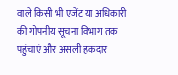वाले किसी भी एजेंट या अधिकारी की गोपनीय सूचना विभाग तक पहुंचाएं और असली हकदार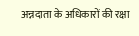अन्नदाता के अधिकारों की रक्षा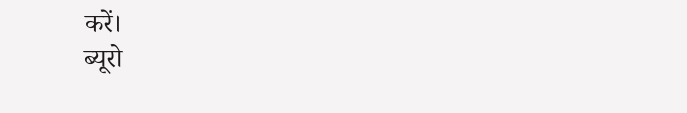करें।
ब्यूरो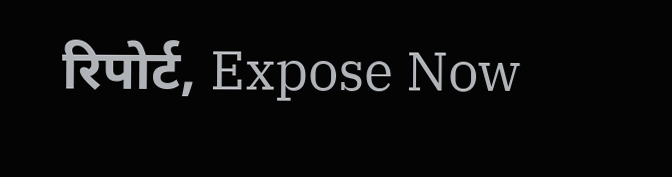रिपोर्ट, Expose Now